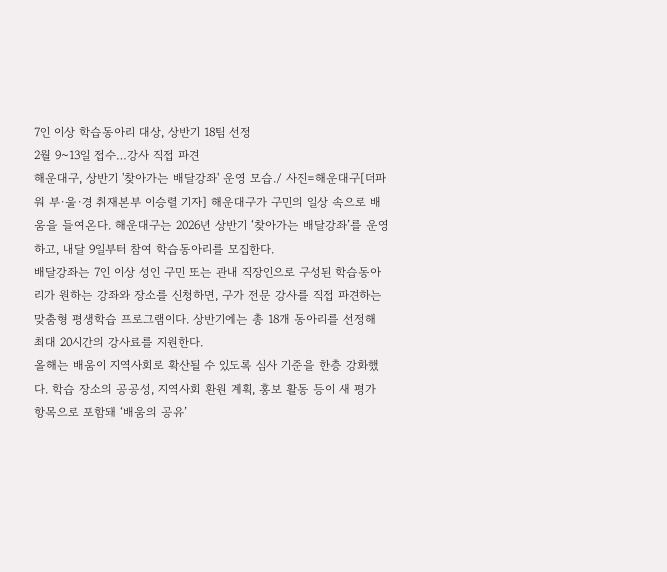7인 이상 학습동아리 대상, 상반기 18팀 선정
2월 9~13일 접수…강사 직접 파견
해운대구, 상반기 '찾아가는 배달강좌' 운영 모습./ 사진=해운대구[더파워 부·울·경 취재본부 이승렬 기자] 해운대구가 구민의 일상 속으로 배움을 들여온다. 해운대구는 2026년 상반기 ‘찾아가는 배달강좌’를 운영하고, 내달 9일부터 참여 학습동아리를 모집한다.
배달강좌는 7인 이상 성인 구민 또는 관내 직장인으로 구성된 학습동아리가 원하는 강좌와 장소를 신청하면, 구가 전문 강사를 직접 파견하는 맞춤형 평생학습 프로그램이다. 상반기에는 총 18개 동아리를 선정해 최대 20시간의 강사료를 지원한다.
올해는 배움이 지역사회로 확산될 수 있도록 심사 기준을 한층 강화했다. 학습 장소의 공공성, 지역사회 환원 계획, 홍보 활동 등이 새 평가 항목으로 포함돼 ‘배움의 공유’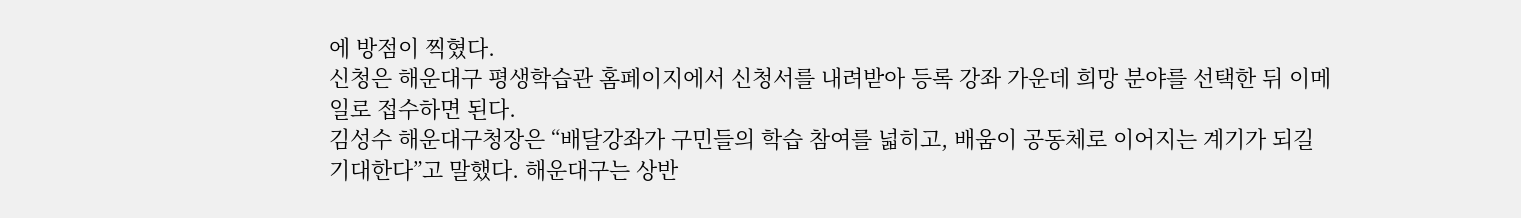에 방점이 찍혔다.
신청은 해운대구 평생학습관 홈페이지에서 신청서를 내려받아 등록 강좌 가운데 희망 분야를 선택한 뒤 이메일로 접수하면 된다.
김성수 해운대구청장은 “배달강좌가 구민들의 학습 참여를 넓히고, 배움이 공동체로 이어지는 계기가 되길 기대한다”고 말했다. 해운대구는 상반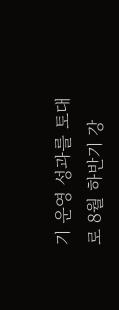기 운영 성과를 토대로 8월 하반기 강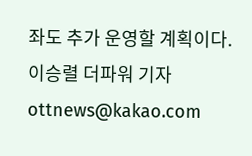좌도 추가 운영할 계획이다.
이승렬 더파워 기자 ottnews@kakao.com